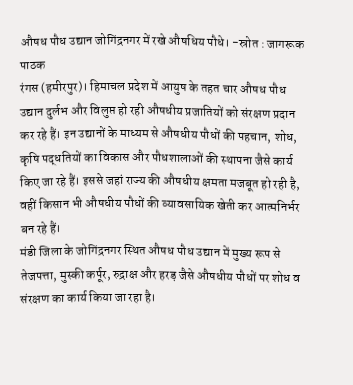औषध पौध उद्यान जोगिंद्रनगर में रखे औषधिय पौधे। -स्रोत : जागरूक पाठक
रंगस (हमीरपुर)। हिमाचल प्रदेश में आयुष के तहत चार औषध पौध उद्यान दुर्लभ और विलुप्त हो रही औषधीय प्रजातियों को संरक्षण प्रदान कर रहे हैं। इन उद्यानों के माध्यम से औषधीय पौधों की पहचान, शोध, कृषि पद्धतियों का विकास और पौधशालाओं की स्थापना जैसे कार्य किए जा रहे हैं। इससे जहां राज्य की औषधीय क्षमता मजबूत हो रही है, वहीं किसान भी औषधीय पौधों की व्यावसायिक खेती कर आत्मनिर्भर बन रहे हैं।
मंडी जिला के जोगिंद्रनगर स्थित औषध पौध उद्यान में मुख्य रूप से तेजपत्ता, मुस्की कर्पूर, रुद्राक्ष और हरड़ जैसे औषधीय पौधों पर शोध व संरक्षण का कार्य किया जा रहा है।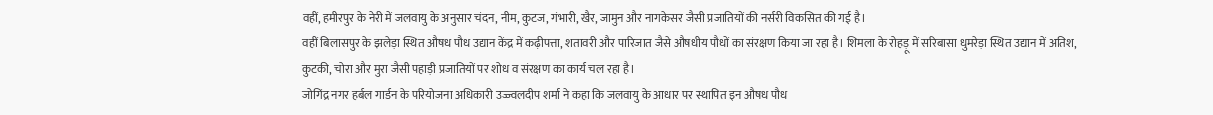वहीं, हमीरपुर के नेरी में जलवायु के अनुसार चंदन, नीम, कुटज, गंभारी, खैर, जामुन और नागकेसर जैसी प्रजातियों की नर्सरी विकसित की गई है।
वहीं बिलासपुर के झलेड़ा स्थित औषध पौध उद्यान केंद्र में कढ़ीपत्ता, शतावरी और पारिजात जैसे औषधीय पौधों का संरक्षण किया जा रहा है। शिमला के रोहड़ू में सरिबासा धुमरेड़ा स्थित उद्यान में अतिश, कुटकी, चोरा और मुरा जैसी पहाड़ी प्रजातियों पर शोध व संरक्षण का कार्य चल रहा है।
जोगिंद्र नगर हर्बल गार्डन के परियोजना अधिकारी उज्ज्वलदीप शर्मा ने कहा कि जलवायु के आधार पर स्थापित इन औषध पौध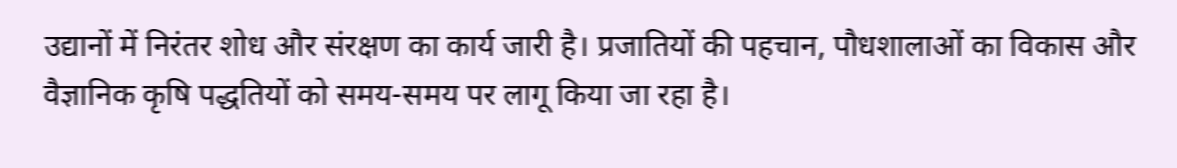उद्यानों में निरंतर शोध और संरक्षण का कार्य जारी है। प्रजातियों की पहचान, पौधशालाओं का विकास और वैज्ञानिक कृषि पद्धतियों को समय-समय पर लागू किया जा रहा है।